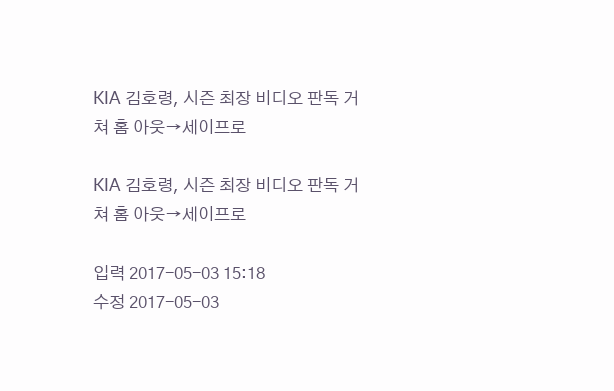KIA 김호령, 시즌 최장 비디오 판독 거쳐 홈 아웃→세이프로

KIA 김호령, 시즌 최장 비디오 판독 거쳐 홈 아웃→세이프로

입력 2017-05-03 15:18
수정 2017-05-03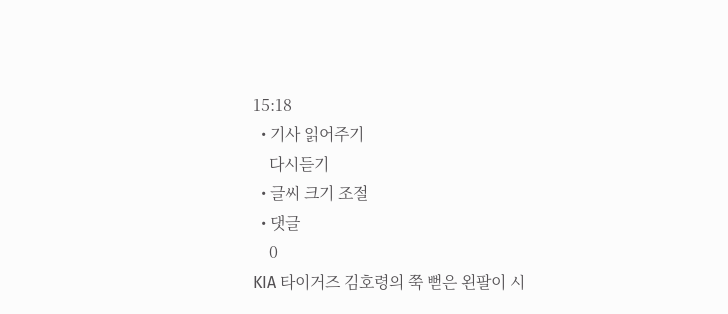15:18
  • 기사 읽어주기
    다시듣기
  • 글씨 크기 조절
  • 댓글
    0
KIA 타이거즈 김호령의 쭉 뻗은 왼팔이 시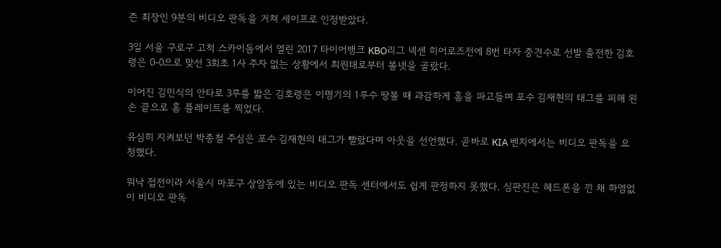즌 최장인 9분의 비디오 판독을 거쳐 세이프로 인정받았다.

3일 서울 구로구 고척 스카이돔에서 열린 2017 타이어뱅크 KBO리그 넥센 히어로즈전에 8번 타자 중견수로 선발 출전한 김호령은 0-0으로 맞선 3회초 1사 주자 없는 상황에서 최원태로부터 볼넷을 골랐다.

이어진 김민식의 안타로 3루를 밟은 김호령은 이명기의 1루수 땅볼 때 과감하게 홈을 파고들며 포수 김재현의 태그를 피해 왼손 끝으로 홈 플레이트를 찍었다.

유심히 지켜보던 박종철 주심은 포수 김재현의 태그가 빨랐다며 아웃을 선언했다. 곧바로 KIA 벤치에서는 비디오 판독을 요청했다.

워낙 접전이라 서울시 마포구 상암동에 있는 비디오 판독 센터에서도 쉽게 판정하지 못했다. 심판진은 헤드폰을 낀 채 하염없이 비디오 판독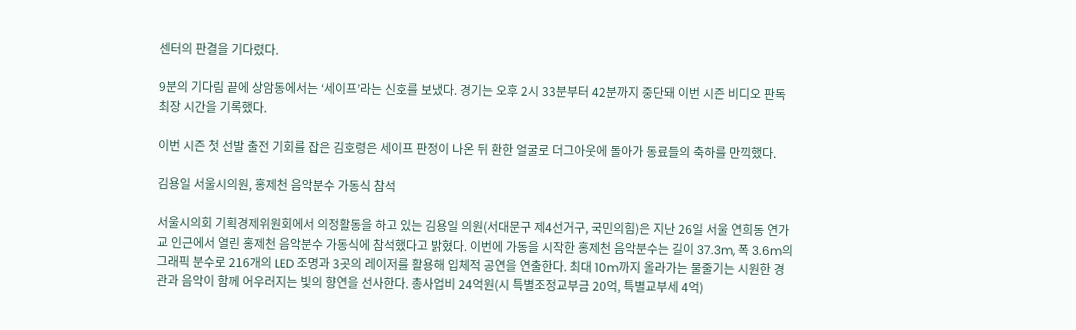센터의 판결을 기다렸다.

9분의 기다림 끝에 상암동에서는 ‘세이프’라는 신호를 보냈다. 경기는 오후 2시 33분부터 42분까지 중단돼 이번 시즌 비디오 판독 최장 시간을 기록했다.

이번 시즌 첫 선발 출전 기회를 잡은 김호령은 세이프 판정이 나온 뒤 환한 얼굴로 더그아웃에 돌아가 동료들의 축하를 만끽했다.

김용일 서울시의원, 홍제천 음악분수 가동식 참석

서울시의회 기획경제위원회에서 의정활동을 하고 있는 김용일 의원(서대문구 제4선거구, 국민의힘)은 지난 26일 서울 연희동 연가교 인근에서 열린 홍제천 음악분수 가동식에 참석했다고 밝혔다. 이번에 가동을 시작한 홍제천 음악분수는 길이 37.3m, 폭 3.6m의 그래픽 분수로 216개의 LED 조명과 3곳의 레이저를 활용해 입체적 공연을 연출한다. 최대 10m까지 올라가는 물줄기는 시원한 경관과 음악이 함께 어우러지는 빛의 향연을 선사한다. 총사업비 24억원(시 특별조정교부금 20억, 특별교부세 4억)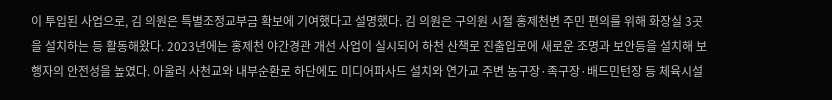이 투입된 사업으로, 김 의원은 특별조정교부금 확보에 기여했다고 설명했다. 김 의원은 구의원 시절 홍제천변 주민 편의를 위해 화장실 3곳을 설치하는 등 활동해왔다. 2023년에는 홍제천 야간경관 개선 사업이 실시되어 하천 산책로 진출입로에 새로운 조명과 보안등을 설치해 보행자의 안전성을 높였다. 아울러 사천교와 내부순환로 하단에도 미디어파사드 설치와 연가교 주변 농구장·족구장·배드민턴장 등 체육시설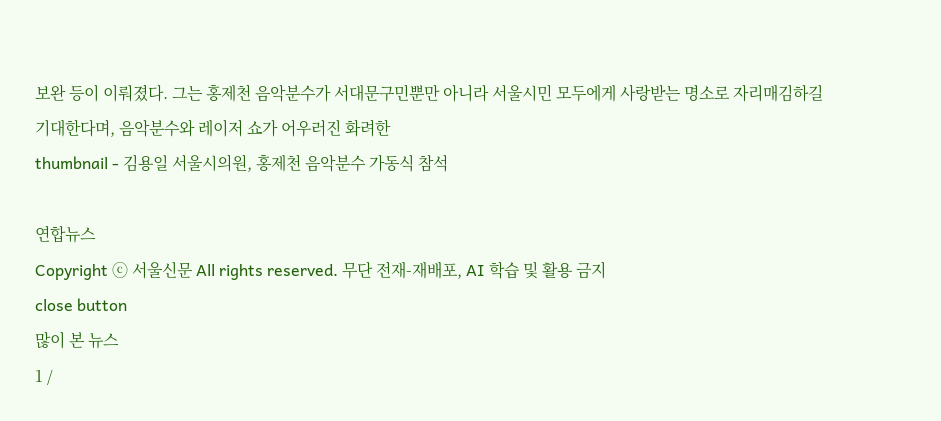보완 등이 이뤄졌다. 그는 홍제천 음악분수가 서대문구민뿐만 아니라 서울시민 모두에게 사랑받는 명소로 자리매김하길 기대한다며, 음악분수와 레이저 쇼가 어우러진 화려한
thumbnail - 김용일 서울시의원, 홍제천 음악분수 가동식 참석

연합뉴스
Copyright ⓒ 서울신문 All rights reserved. 무단 전재-재배포, AI 학습 및 활용 금지
close button
많이 본 뉴스
1 /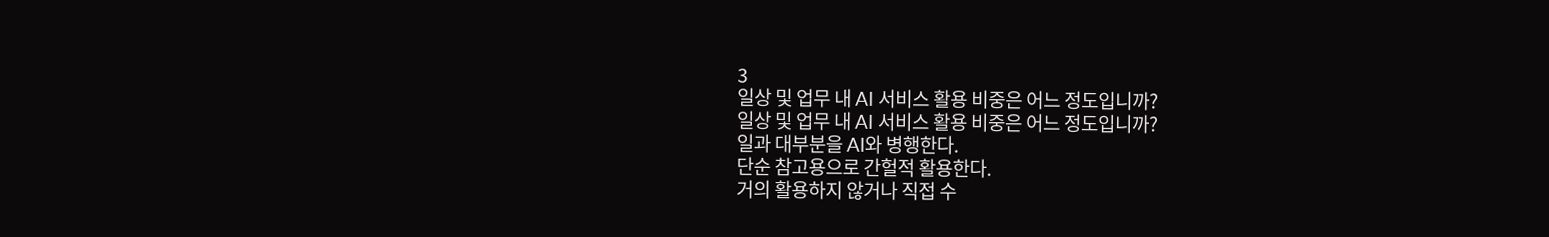3
일상 및 업무 내 AI 서비스 활용 비중은 어느 정도입니까?
일상 및 업무 내 AI 서비스 활용 비중은 어느 정도입니까?
일과 대부분을 AI와 병행한다.
단순 참고용으로 간헐적 활용한다.
거의 활용하지 않거나 직접 수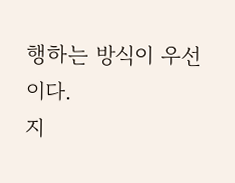행하는 방식이 우선이다.
지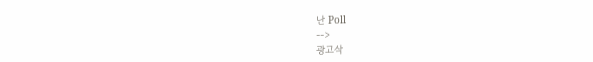난 Poll
-->
광고삭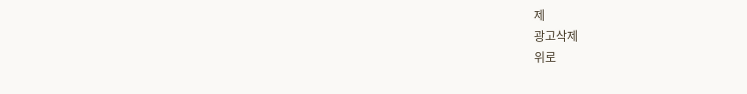제
광고삭제
위로